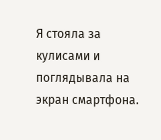Я стояла за кулисами и поглядывала на экран смартфона.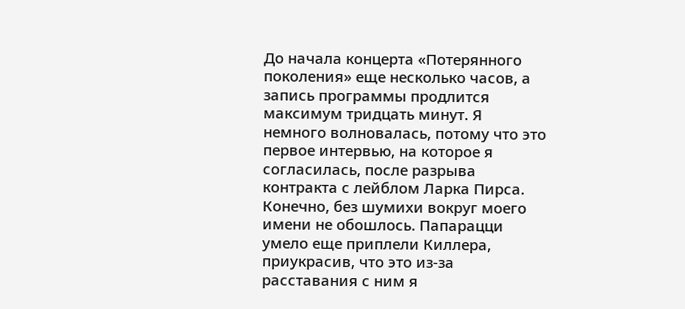До начала концерта «Потерянного поколения» еще несколько часов, а запись программы продлится максимум тридцать минут. Я немного волновалась, потому что это первое интервью, на которое я согласилась, после разрыва контракта с лейблом Ларка Пирса.
Конечно, без шумихи вокруг моего имени не обошлось. Папарацци умело еще приплели Киллера, приукрасив, что это из-за расставания с ним я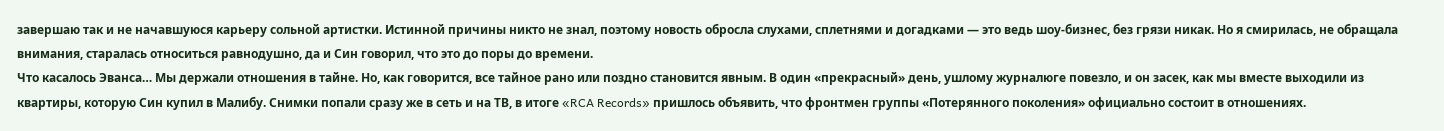завершаю так и не начавшуюся карьеру сольной артистки. Истинной причины никто не знал, поэтому новость обросла слухами, сплетнями и догадками — это ведь шоу-бизнес, без грязи никак. Но я смирилась, не обращала внимания, старалась относиться равнодушно, да и Син говорил, что это до поры до времени.
Что касалось Эванса… Мы держали отношения в тайне. Но, как говорится, все тайное рано или поздно становится явным. В один «прекрасный» день, ушлому журналюге повезло, и он засек, как мы вместе выходили из квартиры, которую Син купил в Малибу. Снимки попали сразу же в сеть и на ТВ, в итоге «RCA Records» пришлось объявить, что фронтмен группы «Потерянного поколения» официально состоит в отношениях.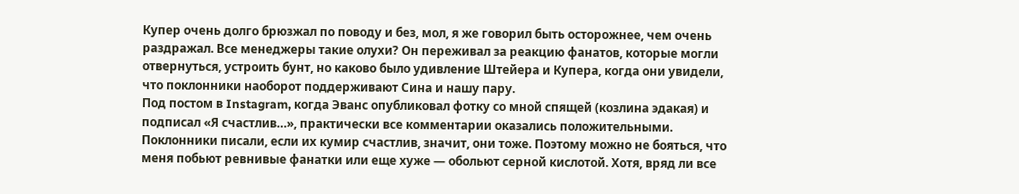Купер очень долго брюзжал по поводу и без, мол, я же говорил быть осторожнее, чем очень раздражал. Все менеджеры такие олухи? Он переживал за реакцию фанатов, которые могли отвернуться, устроить бунт, но каково было удивление Штейера и Купера, когда они увидели, что поклонники наоборот поддерживают Сина и нашу пару.
Под постом в Instagram, когда Эванс опубликовал фотку со мной спящей (козлина эдакая) и подписал «Я счастлив…», практически все комментарии оказались положительными. Поклонники писали, если их кумир счастлив, значит, они тоже. Поэтому можно не бояться, что меня побьют ревнивые фанатки или еще хуже — обольют серной кислотой. Хотя, вряд ли все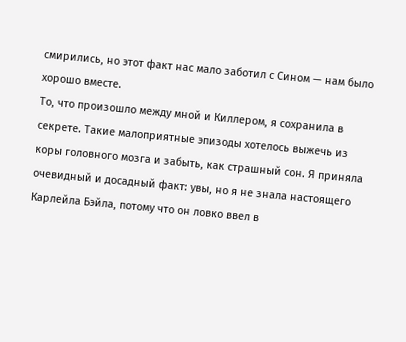смирились, но этот факт нас мало заботил с Сином — нам было хорошо вместе.
То, что произошло между мной и Киллером, я сохранила в секрете. Такие малоприятные эпизоды хотелось выжечь из коры головного мозга и забыть, как страшный сон. Я приняла очевидный и досадный факт: увы, но я не знала настоящего Карлейла Бэйла, потому что он ловко ввел в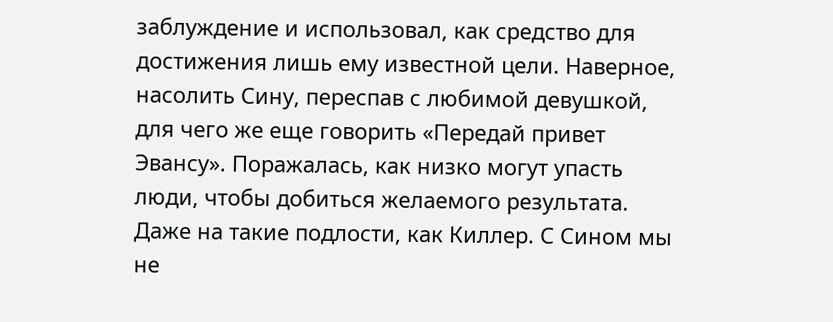заблуждение и использовал, как средство для достижения лишь ему известной цели. Наверное, насолить Сину, переспав с любимой девушкой, для чего же еще говорить «Передай привет Эвансу». Поражалась, как низко могут упасть люди, чтобы добиться желаемого результата. Даже на такие подлости, как Киллер. С Сином мы не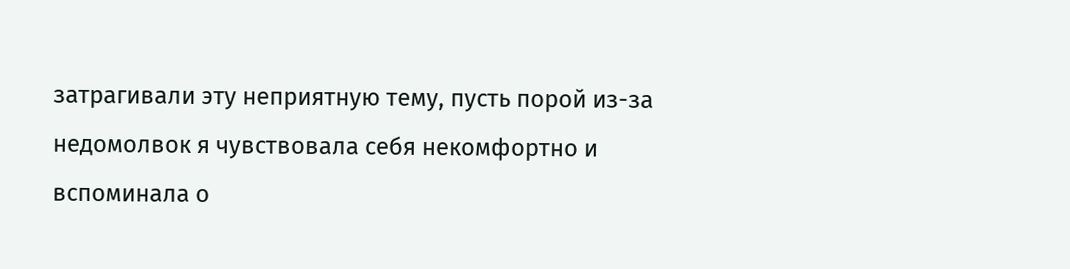затрагивали эту неприятную тему, пусть порой из-за недомолвок я чувствовала себя некомфортно и вспоминала о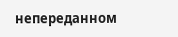непереданном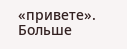«привете». Больше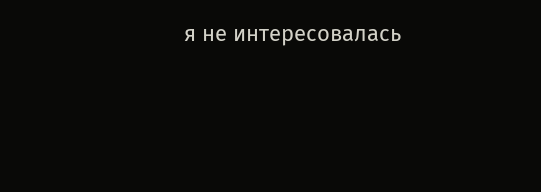я не интересовалась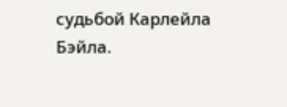судьбой Карлейла Бэйла.